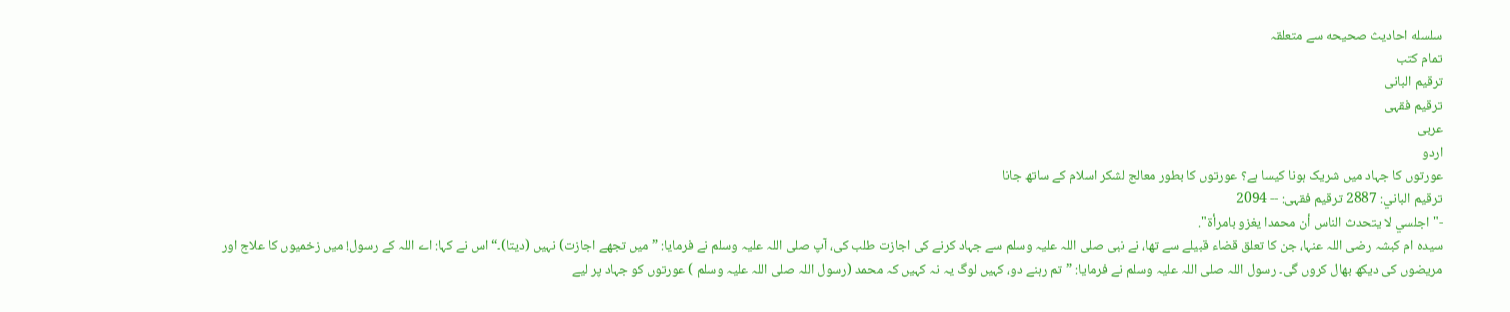سلسله احاديث صحيحه سے متعلقہ
تمام کتب
ترقیم البانی
ترقيم فقہی
عربی
اردو
عورتوں کا جہاد میں شریک ہونا کیسا ہے؟ عورتوں کا بطور معالج لشکر اسلام کے ساتھ جانا
ترقیم الباني: 2887 ترقیم فقہی: -- 2094
-" اجلسي لا يتحدث الناس أن محمدا يغزو بامرأة".
سیدہ ام کبشہ رضی اللہ عنہا، جن کا تعلق قضاء قبیلے سے تھا، نے نبی صلی اللہ علیہ وسلم سے جہاد کرنے کی اجازت طلب کی، آپ صلی اللہ علیہ وسلم نے فرمایا: ”میں تجھے اجازت) نہیں (دیتا)۔“ اس نے کہا: اے اللہ کے رسول! میں زخمیوں کا علاج اور مریضوں کی دیکھ بھال کروں گی۔ رسول اللہ صلی اللہ علیہ وسلم نے فرمایا: ”تم رہنے دو، کہیں لوگ یہ نہ کہیں کہ محمد (رسول اللہ صلی اللہ علیہ وسلم ) عورتوں کو جہاد پر لیے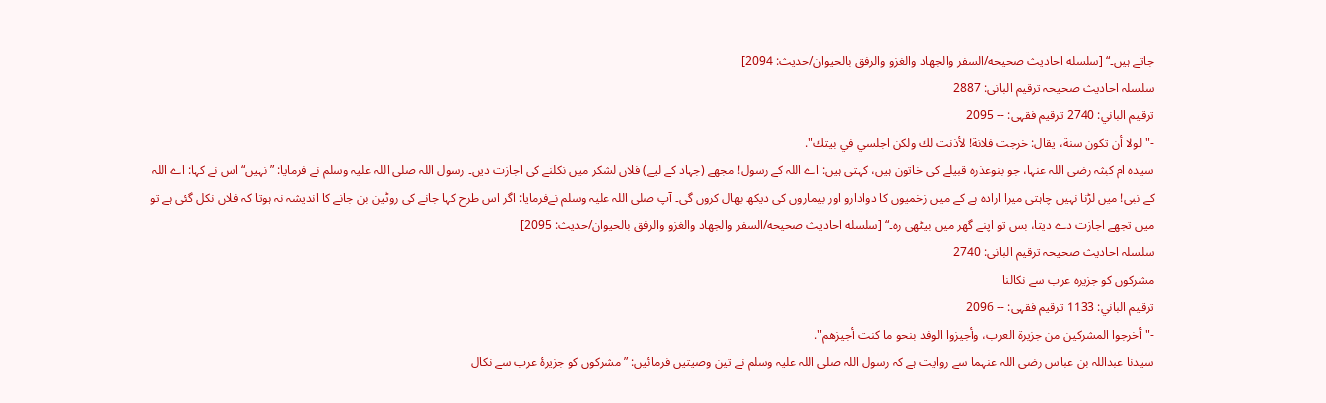جاتے ہیں۔“ [سلسله احاديث صحيحه/السفر والجهاد والغزو والرفق بالحيوان/حدیث: 2094]
سلسلہ احادیث صحیحہ ترقیم البانی: 2887
ترقیم الباني: 2740 ترقیم فقہی: -- 2095
-" لولا أن تكون سنة، يقال: خرجت فلانة! لأذنت لك ولكن اجلسي في بيتك".
سیدہ ام کبثہ رضی اللہ عنہا، جو بنوعذرہ قبیلے کی خاتون ہیں، کہتی ہیں: اے اللہ کے رسول! مجھے (جہاد کے لیے) فلاں لشکر میں نکلنے کی اجازت دیں۔ رسول اللہ صلی اللہ علیہ وسلم نے فرمایا: ”نہیں“ اس نے کہا: اے اللہ کے نبی! میں لڑنا نہیں چاہتی میرا ارادہ ہے کے میں زخمیوں کا دوادارو اور بیماروں کی دیکھ بھال کروں گی۔ آپ صلی اللہ علیہ وسلم نےفرمایا: اگر اس طرح کہا جانے کی روٹین بن جانے کا اندیشہ نہ ہوتا کہ فلاں نکل گئی ہے تو میں تجھے اجازت دے دیتا، بس تو اپنے گھر میں بیٹھی رہ۔“ [سلسله احاديث صحيحه/السفر والجهاد والغزو والرفق بالحيوان/حدیث: 2095]
سلسلہ احادیث صحیحہ ترقیم البانی: 2740
مشرکوں کو جزیرہ عرب سے نکالنا
ترقیم الباني: 1133 ترقیم فقہی: -- 2096
-" أخرجوا المشركين من جزيرة العرب، وأجيزوا الوفد بنحو ما كنت أجيزهم".
سیدنا عبداللہ بن عباس رضی اللہ عنہما سے روایت ہے کہ رسول اللہ صلی اللہ علیہ وسلم نے تین وصیتیں فرمائیں: ”مشرکوں کو جزیرۂ عرب سے نکال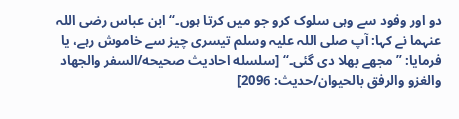دو اور وفود سے وہی سلوک کرو جو میں کرتا ہوں۔“ ابن عباس رضی اللہ عنہما نے کہا: آپ صلی اللہ علیہ وسلم تیسری چیز سے خاموش رہے، یا فرمایا: ”مجھے بھلا دی گئی۔“ [سلسله احاديث صحيحه/السفر والجهاد والغزو والرفق بالحيوان/حدیث: 2096]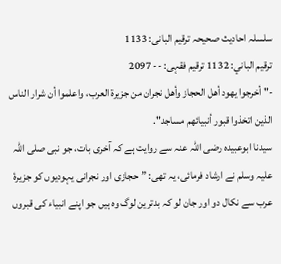سلسلہ احادیث صحیحہ ترقیم البانی: 1133
ترقیم الباني: 1132 ترقیم فقہی: -- 2097
-" أخرجوا يهود أهل الحجاز وأهل نجران من جزيرة العرب، واعلموا أن شرار الناس الذين اتخذوا قبور أنبيائهم مساجد".
سیدنا ابوعبیدہ رضی اللہ عنہ سے روایت ہے کہ آخری بات، جو نبی صلی اللہ علیہ وسلم نے ارشاد فرمائی، یہ تھی: ”حجازی اور نجرانی یہودیوں کو جزیرۂ عرب سے نکال دو اور جان لو کہ بدترین لوگ وہ ہیں جو اپنے انبیاء کی قبروں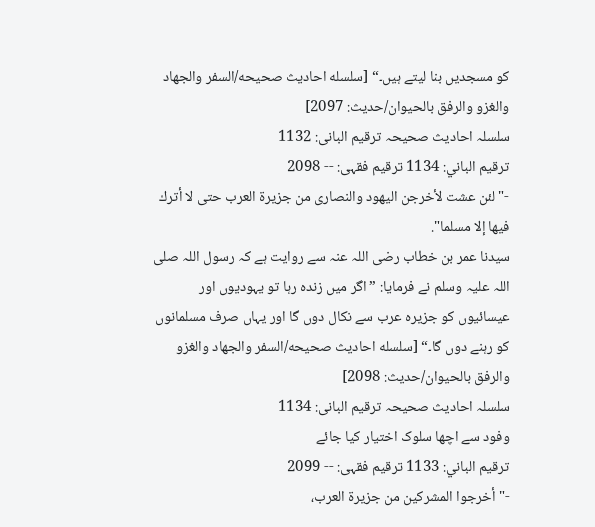کو مسجدیں بنا لیتے ہیں۔“ [سلسله احاديث صحيحه/السفر والجهاد والغزو والرفق بالحيوان/حدیث: 2097]
سلسلہ احادیث صحیحہ ترقیم البانی: 1132
ترقیم الباني: 1134 ترقیم فقہی: -- 2098
-" لئن عشت لأخرجن اليهود والنصارى من جزيرة العرب حتى لا أترك فيها إلا مسلما".
سیدنا عمر بن خطاب رضی اللہ عنہ سے روایت ہے کہ رسول اللہ صلی اللہ علیہ وسلم نے فرمایا: ”اگر میں زندہ رہا تو یہودیوں اور عیسائیوں کو جزیرہ عرب سے نکال دوں گا اور یہاں صرف مسلمانوں کو رہنے دوں گا۔“ [سلسله احاديث صحيحه/السفر والجهاد والغزو والرفق بالحيوان/حدیث: 2098]
سلسلہ احادیث صحیحہ ترقیم البانی: 1134
وفود سے اچھا سلوک اختیار کیا جائے
ترقیم الباني: 1133 ترقیم فقہی: -- 2099
-" أخرجوا المشركين من جزيرة العرب،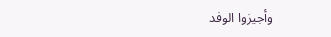وأجيزوا الوفد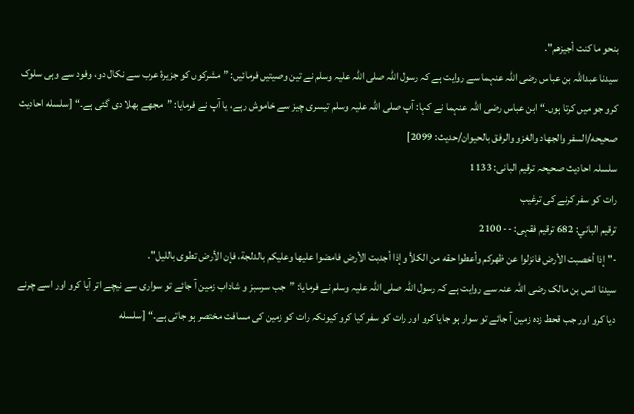بنحو ما كنت أجيزهم".
سیدنا عبداللہ بن عباس رضی اللہ عنہما سے روایت ہے کہ رسول اللہ صلی اللہ علیہ وسلم نے تین وصیتیں فرمائیں: ”مشرکوں کو جزیرۂ عرب سے نکال دو، وفود سے وہی سلوک کرو جو میں کرتا ہوں۔“ ابن عباس رضی اللہ عنہما نے کہا: آپ صلی اللہ علیہ وسلم تیسری چیز سے خاموش رہے، یا آپ نے فرمایا: ”مجھے بھلا دی گئی ہے۔“ [سلسله احاديث صحيحه/السفر والجهاد والغزو والرفق بالحيوان/حدیث: 2099]
سلسلہ احادیث صحیحہ ترقیم البانی: 1133
رات کو سفر کرنے کی ترغیب
ترقیم الباني: 682 ترقیم فقہی: -- 2100
-" إذا أخصبت الأرض فانزلوا عن ظهركم وأعطوا حقه من الكلأ وإذا أجدبت الأرض فامضوا عليها وعليكم بالدلجة، فإن الأرض تطوى بالليل".
سیدنا انس بن مالک رضی اللہ عنہ سے روایت ہے کہ رسول اللہ صلی اللہ علیہ وسلم نے فرمایا: ”جب سرسبز و شاداب زمین آ جائے تو سواری سے نیچے اتر آیا کرو اور اسے چرنے دیا کرو اور جب قحط زدہ زمین آ جائے تو سوار ہو جایا کرو اور رات کو سفر کیا کرو کیونکہ رات کو زمین کی مسافت مختصر ہو جاتی ہے۔“ [سلسله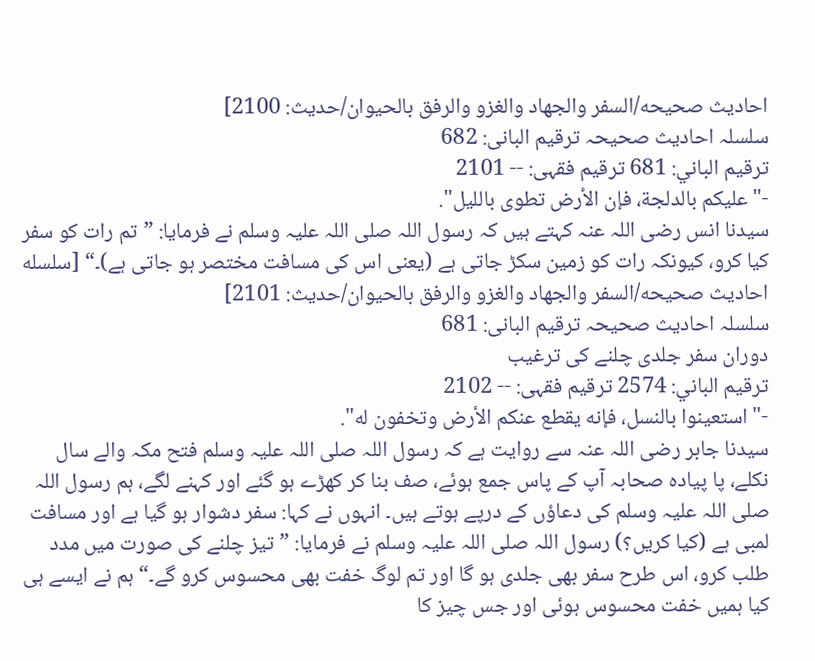احاديث صحيحه/السفر والجهاد والغزو والرفق بالحيوان/حدیث: 2100]
سلسلہ احادیث صحیحہ ترقیم البانی: 682
ترقیم الباني: 681 ترقیم فقہی: -- 2101
-" عليكم بالدلجة، فإن الأرض تطوى بالليل".
سیدنا انس رضی اللہ عنہ کہتے ہیں کہ رسول اللہ صلی اللہ علیہ وسلم نے فرمایا: ”تم رات کو سفر کیا کرو، کیونکہ رات کو زمین سکڑ جاتی ہے (یعنی اس کی مسافت مختصر ہو جاتی ہے)۔“ [سلسله احاديث صحيحه/السفر والجهاد والغزو والرفق بالحيوان/حدیث: 2101]
سلسلہ احادیث صحیحہ ترقیم البانی: 681
دوران سفر جلدی چلنے کی ترغیب
ترقیم الباني: 2574 ترقیم فقہی: -- 2102
-" استعينوا بالنسل، فإنه يقطع عنكم الأرض وتخفون له".
سیدنا جابر رضی اللہ عنہ سے روایت ہے کہ رسول اللہ صلی اللہ علیہ وسلم فتح مکہ والے سال نکلے، پا پیادہ صحابہ آپ کے پاس جمع ہوئے، صف بنا کر کھڑے ہو گئے اور کہنے لگے، ہم رسول اللہ صلی اللہ علیہ وسلم کی دعاؤں کے درپے ہوتے ہیں۔ انہوں نے کہا: سفر دشوار ہو گیا ہے اور مسافت لمبی ہے (کیا کریں؟) رسول اللہ صلی اللہ علیہ وسلم نے فرمایا: ”تیز چلنے کی صورت میں مدد طلب کرو، اس طرح سفر بھی جلدی ہو گا اور تم لوگ خفت بھی محسوس کرو گے۔“ ہم نے ایسے ہی کیا ہمیں خفت محسوس ہوئی اور جس چیز کا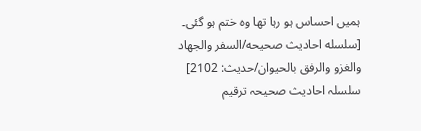ہمیں احساس ہو رہا تھا وہ ختم ہو گئی۔ [سلسله احاديث صحيحه/السفر والجهاد والغزو والرفق بالحيوان/حدیث: 2102]
سلسلہ احادیث صحیحہ ترقیم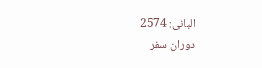البانی: 2574
دوران سفر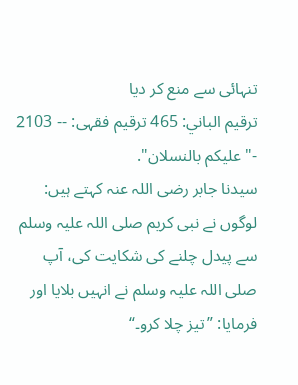تنہائی سے منع کر دیا
ترقیم الباني: 465 ترقیم فقہی: -- 2103
-" عليكم بالنسلان".
سیدنا جابر رضی اللہ عنہ کہتے ہیں: لوگوں نے نبی کریم صلی اللہ علیہ وسلم سے پیدل چلنے کی شکایت کی، آپ صلی اللہ علیہ وسلم نے انہیں بلایا اور فرمایا: ”تیز چلا کرو۔“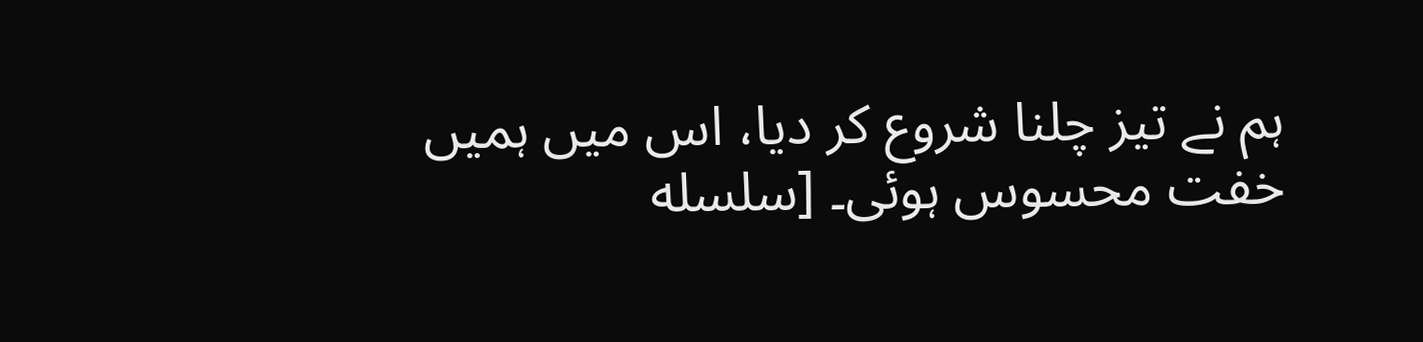ہم نے تیز چلنا شروع کر دیا، اس میں ہمیں خفت محسوس ہوئی۔ [سلسله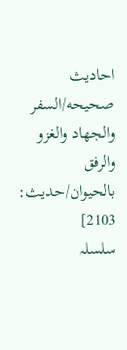احاديث صحيحه/السفر والجهاد والغزو والرفق بالحيوان/حدیث: 2103]
سلسلہ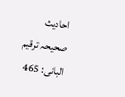احادیث صحیحہ ترقیم البانی: 465